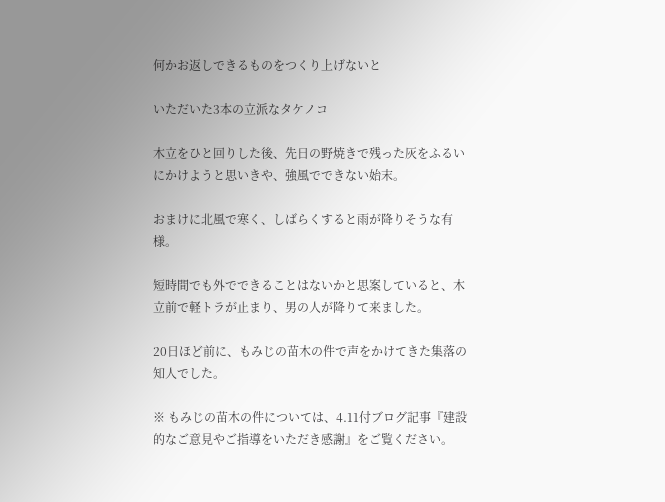何かお返しできるものをつくり上げないと

いただいた3本の立派なタケノコ

木立をひと回りした後、先日の野焼きで残った灰をふるいにかけようと思いきや、強風でできない始末。

おまけに北風で寒く、しばらくすると雨が降りそうな有様。

短時間でも外でできることはないかと思案していると、木立前で軽トラが止まり、男の人が降りて来ました。

20日ほど前に、もみじの苗木の件で声をかけてきた集落の知人でした。

※ もみじの苗木の件については、4.11付ブログ記事『建設的なご意見やご指導をいただき感謝』をご覧ください。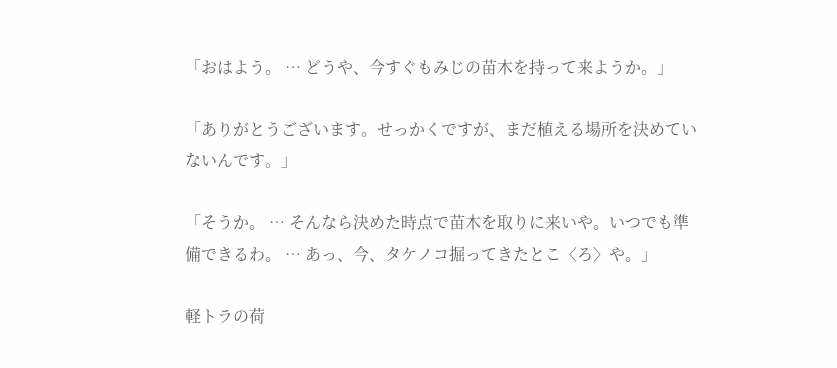「おはよう。 … どうや、今すぐもみじの苗木を持って来ようか。」

「ありがとうございます。せっかくですが、まだ植える場所を決めていないんです。」

「そうか。 … そんなら決めた時点で苗木を取りに来いや。いつでも準備できるわ。 … あっ、今、タケノコ掘ってきたとこ〈ろ〉や。」

軽トラの荷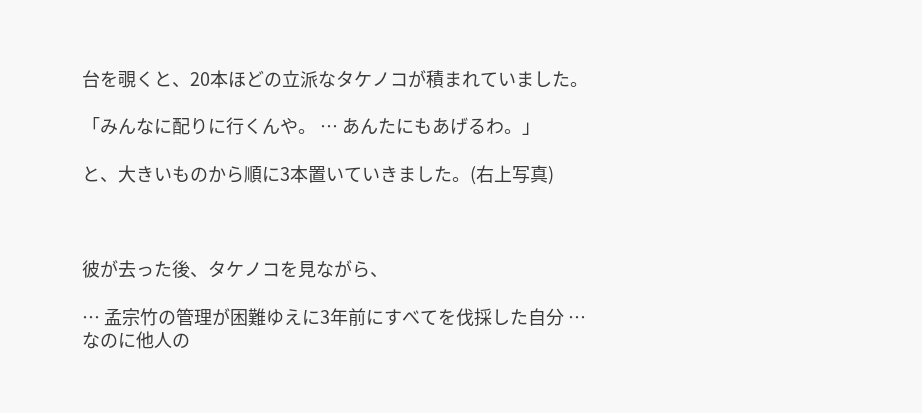台を覗くと、20本ほどの立派なタケノコが積まれていました。

「みんなに配りに行くんや。 … あんたにもあげるわ。」

と、大きいものから順に3本置いていきました。(右上写真)



彼が去った後、タケノコを見ながら、

… 孟宗竹の管理が困難ゆえに3年前にすべてを伐採した自分 … なのに他人の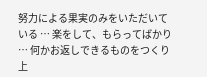努力による果実のみをいただいている … 楽をして、もらってばかり … 何かお返しできるものをつくり上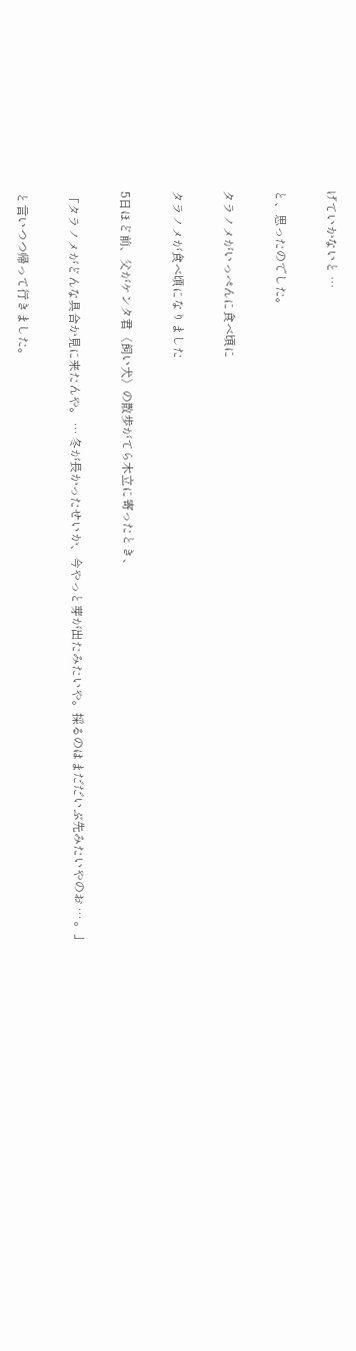げていかないと …

と、思ったのでした。

タラノメがいっぺんに食べ頃に

タラノメが食べ頃になりました

5日ほど前、父がケンタ君〈飼い犬〉の散歩がてら木立に寄ったとき、

「タラノメがどんな具合か見に来たんや。 … 冬が長かったせいか、今やっと芽が出たみたいや。採るのはまだだいぶ先みたいやのお … 。」

と言いつつ帰って行きました。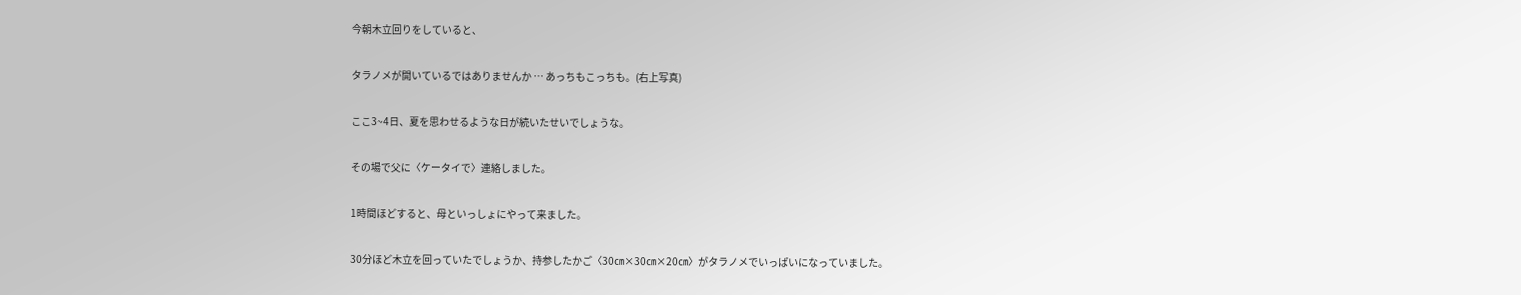今朝木立回りをしていると、

タラノメが開いているではありませんか … あっちもこっちも。(右上写真)

ここ3~4日、夏を思わせるような日が続いたせいでしょうな。

その場で父に〈ケータイで〉連絡しました。

1時間ほどすると、母といっしょにやって来ました。

30分ほど木立を回っていたでしょうか、持参したかご〈30㎝×30㎝×20㎝〉がタラノメでいっぱいになっていました。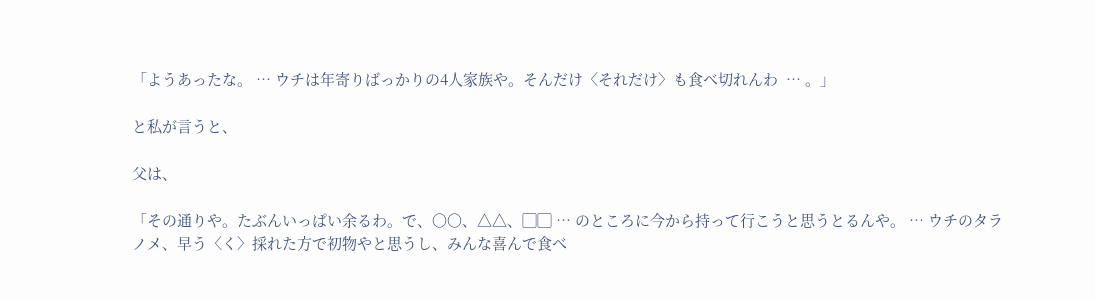「ようあったな。 … ウチは年寄りばっかりの4人家族や。そんだけ〈それだけ〉も食べ切れんわ  … 。」

と私が言うと、

父は、

「その通りや。たぶんいっぱい余るわ。で、〇〇、△△、▢▢ … のところに今から持って行こうと思うとるんや。 … ウチのタラノメ、早う〈く〉採れた方で初物やと思うし、みんな喜んで食べ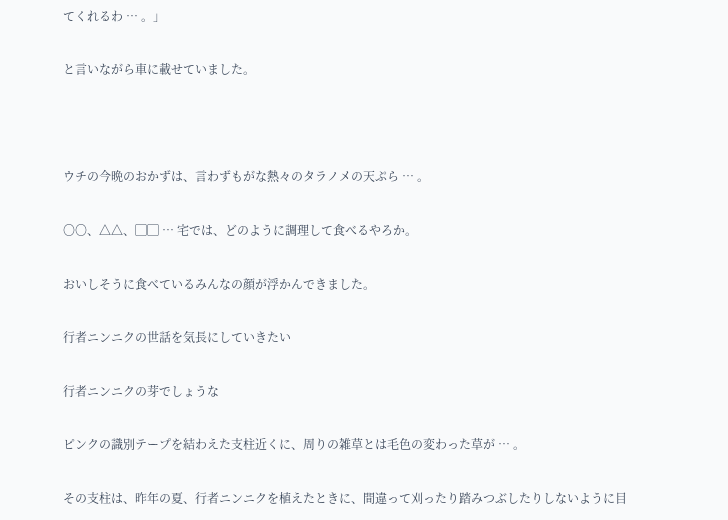てくれるわ … 。」

と言いながら車に載せていました。



ウチの今晩のおかずは、言わずもがな熱々のタラノメの天ぷら … 。

〇〇、△△、▢▢ … 宅では、どのように調理して食べるやろか。

おいしそうに食べているみんなの顔が浮かんできました。

行者ニンニクの世話を気長にしていきたい

行者ニンニクの芽でしょうな

ピンクの識別テープを結わえた支柱近くに、周りの雑草とは毛色の変わった草が … 。

その支柱は、昨年の夏、行者ニンニクを植えたときに、間違って刈ったり踏みつぶしたりしないように目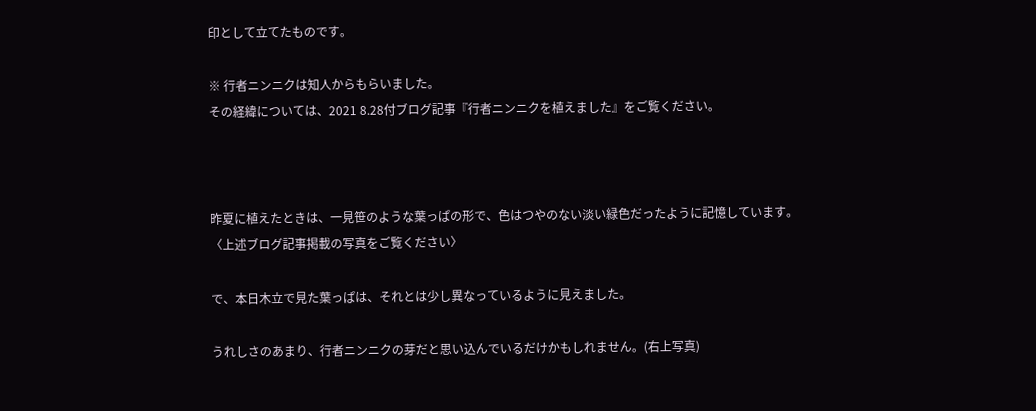印として立てたものです。

※ 行者ニンニクは知人からもらいました。
その経緯については、2021 8.28付ブログ記事『行者ニンニクを植えました』をご覧ください。



昨夏に植えたときは、一見笹のような葉っぱの形で、色はつやのない淡い緑色だったように記憶しています。
〈上述ブログ記事掲載の写真をご覧ください〉

で、本日木立で見た葉っぱは、それとは少し異なっているように見えました。

うれしさのあまり、行者ニンニクの芽だと思い込んでいるだけかもしれません。(右上写真)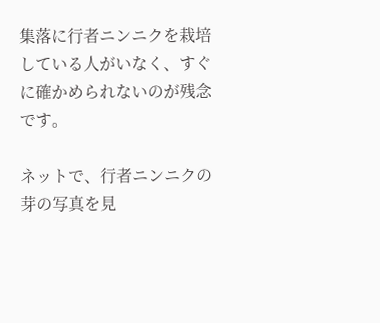集落に行者ニンニクを栽培している人がいなく、すぐに確かめられないのが残念です。

ネットで、行者ニンニクの芽の写真を見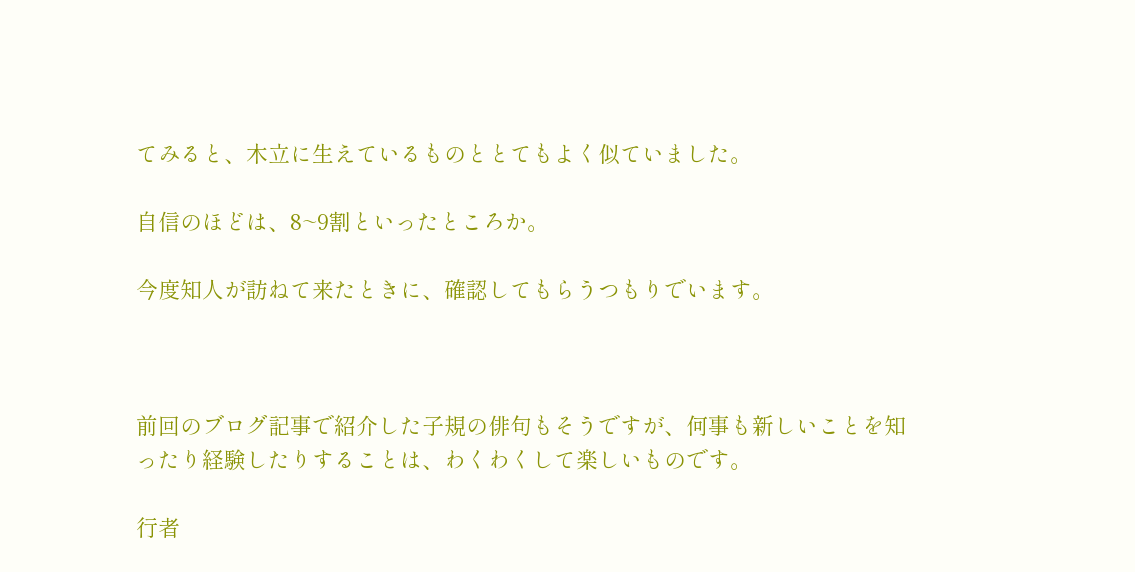てみると、木立に生えているものととてもよく似ていました。

自信のほどは、8~9割といったところか。

今度知人が訪ねて来たときに、確認してもらうつもりでいます。



前回のブログ記事で紹介した子規の俳句もそうですが、何事も新しいことを知ったり経験したりすることは、わくわくして楽しいものです。

行者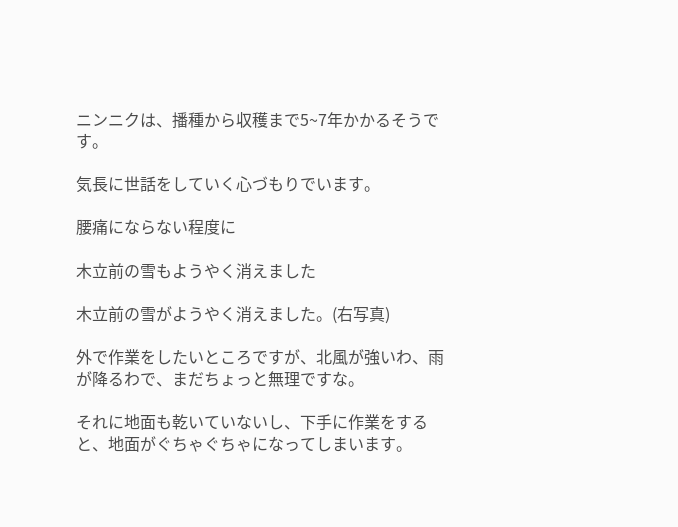ニンニクは、播種から収穫まで5~7年かかるそうです。

気長に世話をしていく心づもりでいます。

腰痛にならない程度に

木立前の雪もようやく消えました

木立前の雪がようやく消えました。(右写真)

外で作業をしたいところですが、北風が強いわ、雨が降るわで、まだちょっと無理ですな。

それに地面も乾いていないし、下手に作業をすると、地面がぐちゃぐちゃになってしまいます。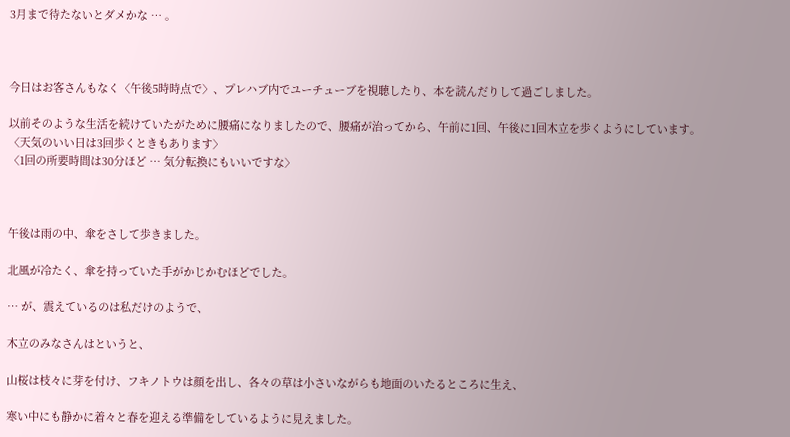3月まで待たないとダメかな … 。



今日はお客さんもなく〈午後5時時点で〉、プレハブ内でユーチューブを視聴したり、本を読んだりして過ごしました。

以前そのような生活を続けていたがために腰痛になりましたので、腰痛が治ってから、午前に1回、午後に1回木立を歩くようにしています。
〈天気のいい日は3回歩くときもあります〉
〈1回の所要時間は30分ほど … 気分転換にもいいですな〉



午後は雨の中、傘をさして歩きました。

北風が冷たく、傘を持っていた手がかじかむほどでした。

… が、震えているのは私だけのようで、

木立のみなさんはというと、

山桜は枝々に芽を付け、フキノトウは顔を出し、各々の草は小さいながらも地面のいたるところに生え、

寒い中にも静かに着々と春を迎える準備をしているように見えました。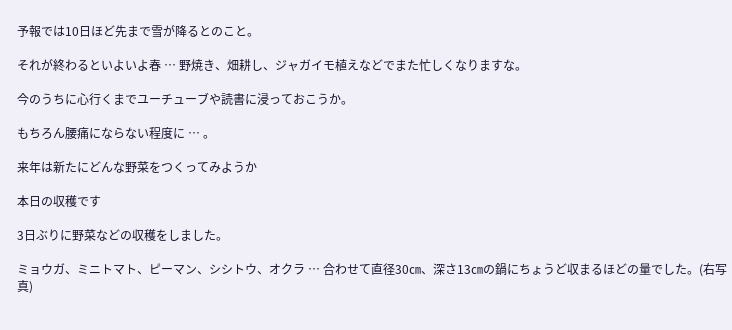予報では10日ほど先まで雪が降るとのこと。

それが終わるといよいよ春 … 野焼き、畑耕し、ジャガイモ植えなどでまた忙しくなりますな。

今のうちに心行くまでユーチューブや読書に浸っておこうか。

もちろん腰痛にならない程度に … 。

来年は新たにどんな野菜をつくってみようか

本日の収穫です

3日ぶりに野菜などの収穫をしました。

ミョウガ、ミニトマト、ピーマン、シシトウ、オクラ … 合わせて直径30㎝、深さ13㎝の鍋にちょうど収まるほどの量でした。(右写真)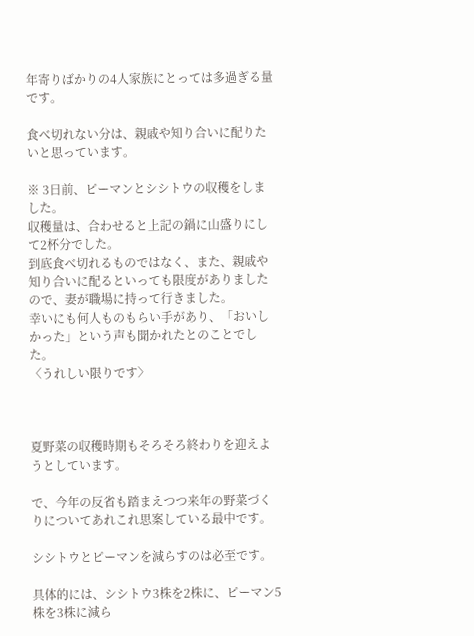年寄りばかりの4人家族にとっては多過ぎる量です。

食べ切れない分は、親戚や知り合いに配りたいと思っています。

※ 3日前、ピーマンとシシトウの収穫をしました。
収穫量は、合わせると上記の鍋に山盛りにして2杯分でした。
到底食べ切れるものではなく、また、親戚や知り合いに配るといっても限度がありましたので、妻が職場に持って行きました。
幸いにも何人ものもらい手があり、「おいしかった」という声も聞かれたとのことでした。
〈うれしい限りです〉



夏野菜の収穫時期もそろそろ終わりを迎えようとしています。

で、今年の反省も踏まえつつ来年の野菜づくりについてあれこれ思案している最中です。

シシトウとピーマンを減らすのは必至です。

具体的には、シシトウ3株を2株に、ピーマン5株を3株に減ら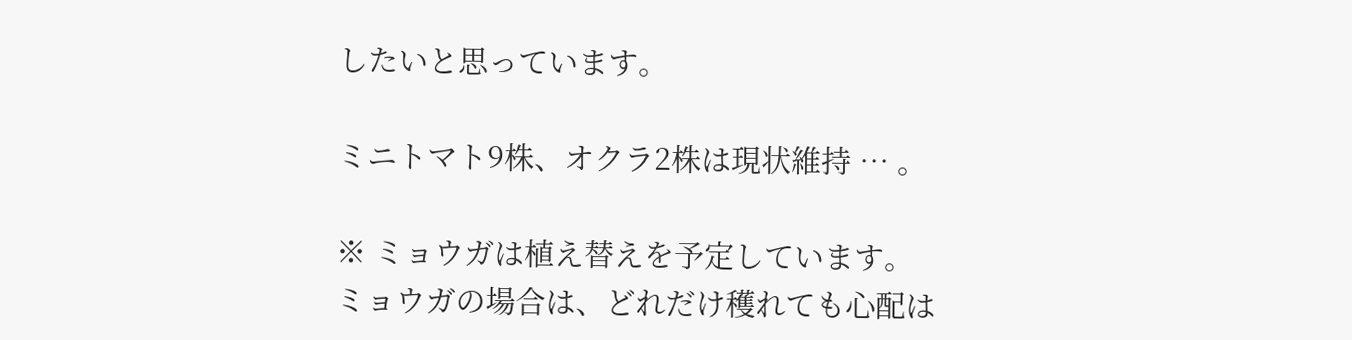したいと思っています。

ミニトマト9株、オクラ2株は現状維持 … 。

※ ミョウガは植え替えを予定しています。
ミョウガの場合は、どれだけ穫れても心配は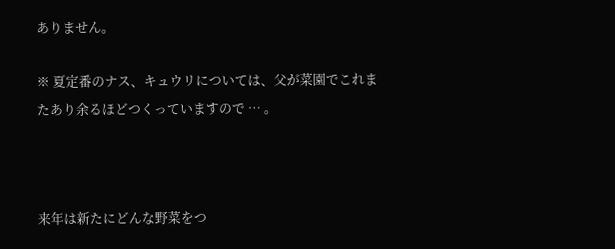ありません。

※ 夏定番のナス、キュウリについては、父が菜園でこれまたあり余るほどつくっていますので … 。



来年は新たにどんな野菜をつ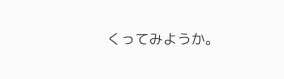くってみようか。